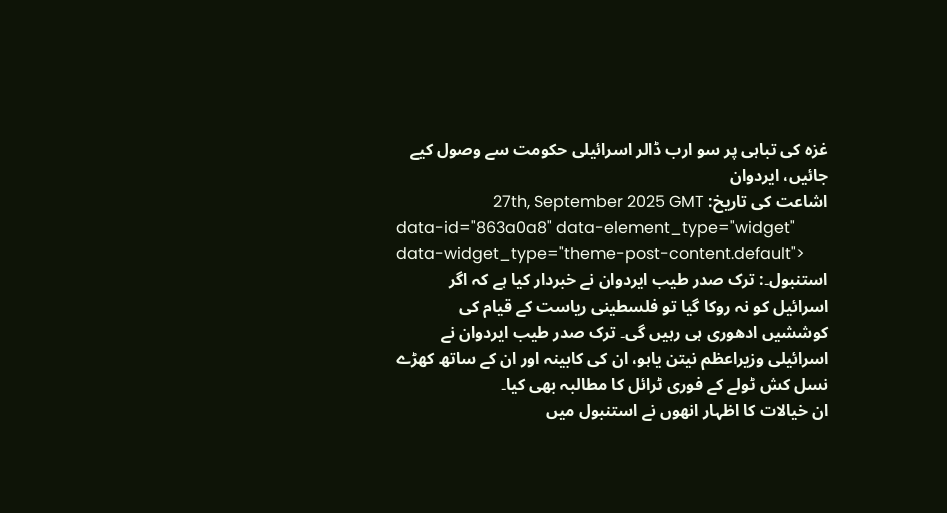غزہ کی تباہی پر سو ارب ڈالر اسرائیلی حکومت سے وصول کیے جائیں، ایردوان
اشاعت کی تاریخ: 27th, September 2025 GMT
data-id="863a0a8" data-element_type="widget" data-widget_type="theme-post-content.default">
استنبول۔: ترک صدر طیب ایردوان نے خبردار کیا ہے کہ اگر اسرائیل کو نہ روکا گیا تو فلسطینی ریاست کے قیام کی کوششیں ادھوری ہی رہیں گی۔ ترک صدر طیب ایردوان نے اسرائیلی وزیراعظم نیتن یاہو، ان کی کابینہ اور ان کے ساتھ کھڑے نسل کش ٹولے کے فوری ٹرائل کا مطالبہ بھی کیا۔
ان خیالات کا اظہار انھوں نے استنبول میں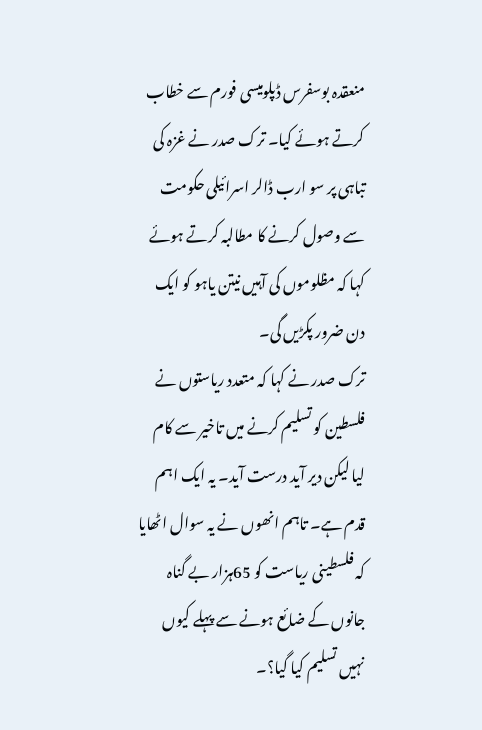منعقدہ بوسفرس ڈپلومیسی فورم سے خطاب کرتے ہوئے کیا۔ ترک صدر نے غزہ کی تباہی پر سو ارب ڈالر اسرائیلی حکومت سے وصول کرنے کا مطالبہ کرتے ہوئے کہا کہ مظلوموں کی آہیں نیتن یاہو کو ایک دن ضرور پکڑیں گی۔
ترک صدر نے کہا کہ متعدد ریاستوں نے فلسطین کو تسلیم کرنے میں تاخیر سے کام لیا لیکن دیر آید درست آید۔ یہ ایک اہم قدم ہے۔ تاہم انھوں نے یہ سوال اٹھایا کہ فلسطینی ریاست کو 65ہزار بے گناہ جانوں کے ضائع ہونے سے پہلے کیوں نہیں تسلیم کیا گیا؟۔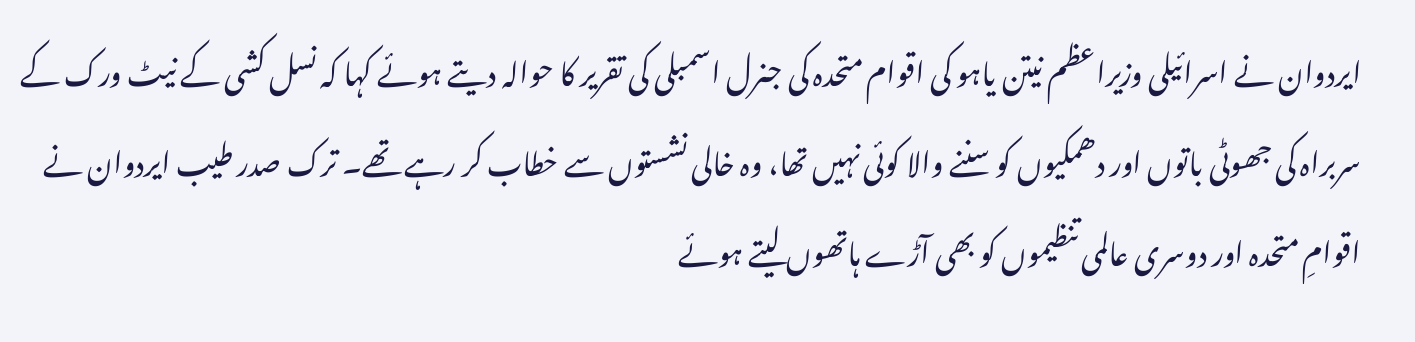ایردوان نے اسرائیلی وزیراعظم نیتن یاہو کی اقوام متحدہ کی جنرل اسمبلی کی تقریر کا حوالہ دیتے ہوئے کہا کہ نسل کشی کے نیٹ ورک کے سربراہ کی جھوٹی باتوں اور دھمکیوں کو سننے والا کوئی نہیں تھا، وہ خالی نشستوں سے خطاب کر رہے تھے۔ ترک صدر طیب ایردوان نے اقوامِ متحدہ اور دوسری عالمی تنظیموں کو بھی آڑے ہاتھوں لیتے ہوئے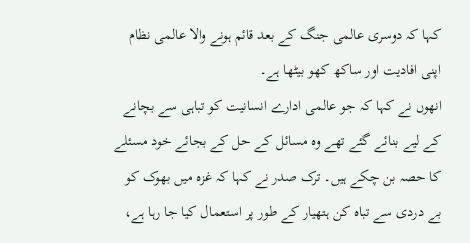کہا کہ دوسری عالمی جنگ کے بعد قائم ہونے والا عالمی نظام اپنی افادیت اور ساکھ کھو بیٹھا ہے۔
انھوں نے کہا کہ جو عالمی ادارے انسانیت کو تباہی سے بچانے کے لیے بنائے گئے تھے وہ مسائل کے حل کے بجائے خود مسئلے کا حصہ بن چکے ہیں۔ ترک صدر نے کہا کہ غزہ میں بھوک کو بے دردی سے تباہ کن ہتھیار کے طور پر استعمال کیا جا رہا ہے،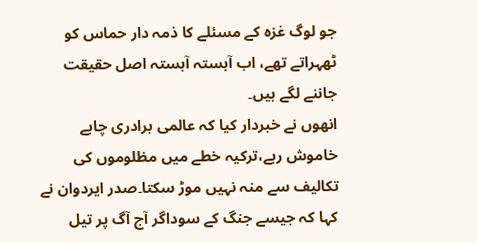جو لوگ غزہ کے مسئلے کا ذمہ دار حماس کو ٹھہراتے تھے، اب آہستہ آہستہ اصل حقیقت جاننے لگے ہیں۔
انھوں نے خبردار کیا کہ عالمی برادری چاہے خاموش رہے،ترکیہ خطے میں مظلوموں کی تکالیف سے منہ نہیں موڑ سکتا۔صدر ایردوان نے کہا کہ جیسے جنگ کے سوداگر آج آگ پر تیل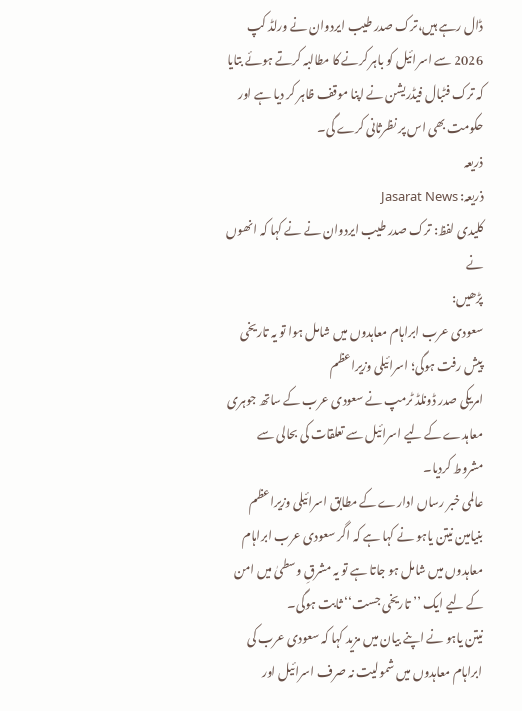ڈال رہے ہیں،ترک صدر طیب ایردوان نے ورلڈ کپ 2026 سے اسرائیل کو باہر کرنے کا مطالبہ کرتے ہوئے بتایا کہ ترک فٹبال فیڈریشن نے اپنا موقف ظاہر کر دیا ہے اور حکومت بھی اس پر نظرثانی کرے گی۔
ذریعہ
ذریعہ: Jasarat News
کلیدی لفظ: ترک صدر طیب ایردوان نے نے کہا کہ انھوں نے
پڑھیں:
سعودی عرب ابراہام معاہدوں میں شامل ہوا تو یہ تاریخی پیش رفت ہوگی؛ اسرائیلی وزیراعظم
امریکی صدر ڈونلڈ ٹرمپ نے سعودی عرب کے ساتھ جوہری معاہدے کے لیے اسرائیل سے تعلقات کی بحالی سے مشروط کردیا۔
عالمی خبر رساں ادارے کے مطابق اسرائیلی وزیراعظم بنیامین نیتن یاہو نے کہا ہے کہ اگر سعودی عرب ابراہام معاہدوں میں شامل ہو جاتا ہے تو یہ مشرقِ وسطیٰ میں امن کے لیے ایک ’’تاریخی جست‘‘ ثابت ہوگی۔
نیتن یاہو نے اپنے بیان میں مزید کہا کہ سعودی عرب کی ابراہام معاہدوں میں شمولیت نہ صرف اسرائیل اور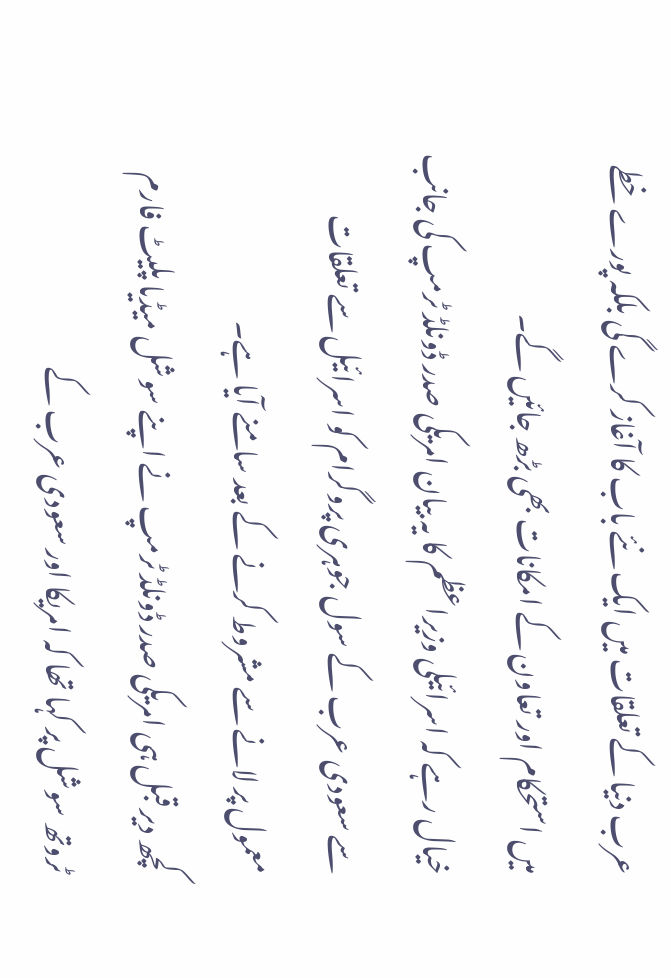عرب دنیا کے تعلقات میں ایک نئے باب کا آغاز کرے گی بلکہ پورے خطے میں استحکام اور تعاون کے امکانات بھی بڑھ جائیں گے۔
خیال رہے کہ اسرائیلی وزیراعظم کا یہ بیان امریکی صدر ڈونلڈ ٹرمپ کی جانب سے سعودی عرب کے سول جوہری پروگرام کو اسرائیل سے تعلقات معمول پر لانے سے مشروط کرنے کے بعد سامنے آیا ہے۔
کچھ دیر قبل ہی امریکی صدر ڈونلڈ ٹرمپ نے اپنے سوشل میڈیا پلیٹ فارم ٹروتھ سوشل پر کہا تھا کہ امریکا اور سعودی عرب کے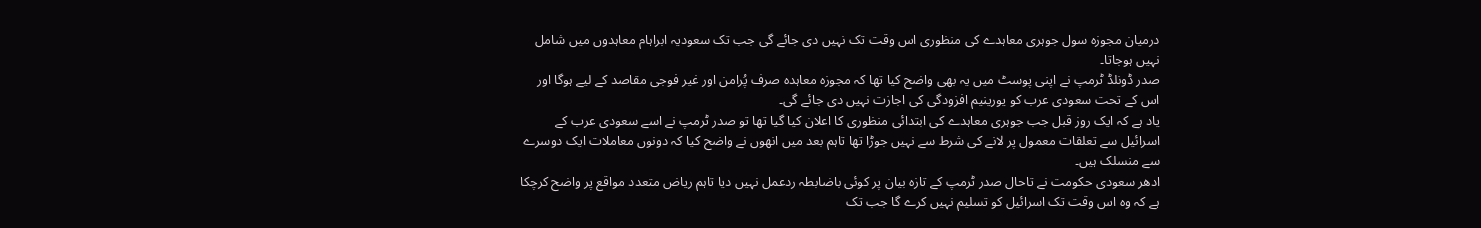درمیان مجوزہ سول جوہری معاہدے کی منظوری اس وقت تک نہیں دی جائے گی جب تک سعودیہ ابراہام معاہدوں میں شامل نہیں ہوجاتا۔
صدر ڈونلڈ ٹرمپ نے اپنی پوسٹ میں یہ بھی واضح کیا تھا کہ مجوزہ معاہدہ صرف پُرامن اور غیر فوجی مقاصد کے لیے ہوگا اور اس کے تحت سعودی عرب کو یورینیم افزودگی کی اجازت نہیں دی جائے گی۔
یاد ہے کہ ایک روز قبل جب جوہری معاہدے کی ابتدائی منظوری کا اعلان کیا گیا تھا تو صدر ٹرمپ نے اسے سعودی عرب کے اسرائیل سے تعلقات معمول پر لانے کی شرط سے نہیں جوڑا تھا تاہم بعد میں انھوں نے واضح کیا کہ دونوں معاملات ایک دوسرے سے منسلک ہیں۔
ادھر سعودی حکومت نے تاحال صدر ٹرمپ کے تازہ بیان پر کوئی باضابطہ ردعمل نہیں دیا تاہم ریاض متعدد مواقع پر واضح کرچکا ہے کہ وہ اس وقت تک اسرائیل کو تسلیم نہیں کرے گا جب تک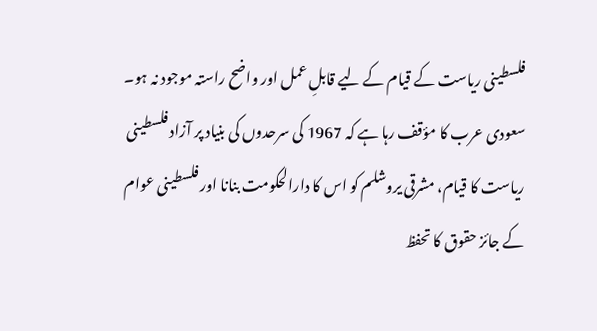فلسطینی ریاست کے قیام کے لیے قابلِ عمل اور واضح راستہ موجود نہ ہو۔
سعودی عرب کا مؤقف رہا ہے کہ 1967 کی سرحدوں کی بنیاد پر آزاد فلسطینی ریاست کا قیام، مشرقی یروشلم کو اس کا دارالحکومت بنانا اور فلسطینی عوام کے جائز حقوق کا تحفظ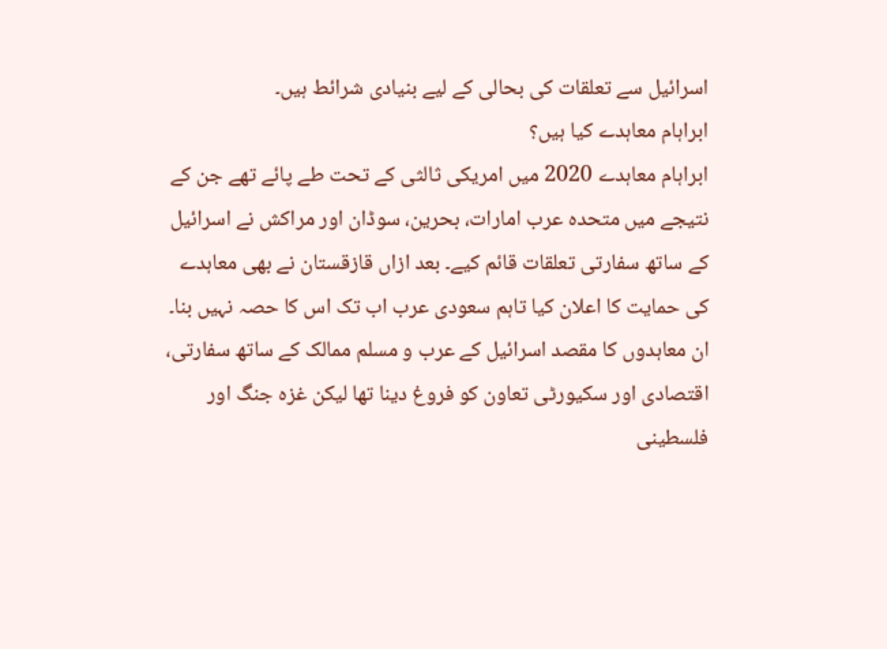اسرائیل سے تعلقات کی بحالی کے لیے بنیادی شرائط ہیں۔
ابراہام معاہدے کیا ہیں؟
ابراہام معاہدے 2020 میں امریکی ثالثی کے تحت طے پائے تھے جن کے نتیجے میں متحدہ عرب امارات، بحرین، سوڈان اور مراکش نے اسرائیل کے ساتھ سفارتی تعلقات قائم کیے۔ بعد ازاں قازقستان نے بھی معاہدے کی حمایت کا اعلان کیا تاہم سعودی عرب اب تک اس کا حصہ نہیں بنا۔
ان معاہدوں کا مقصد اسرائیل کے عرب و مسلم ممالک کے ساتھ سفارتی، اقتصادی اور سکیورٹی تعاون کو فروغ دینا تھا لیکن غزہ جنگ اور فلسطینی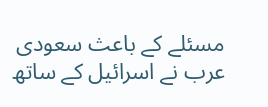مسئلے کے باعث سعودی عرب نے اسرائیل کے ساتھ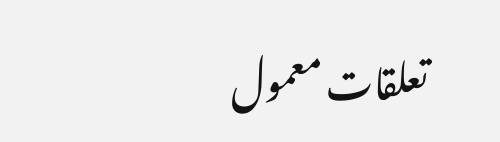تعلقات معمول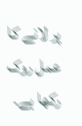پر لانے کا عمل روک رکھا ہے۔